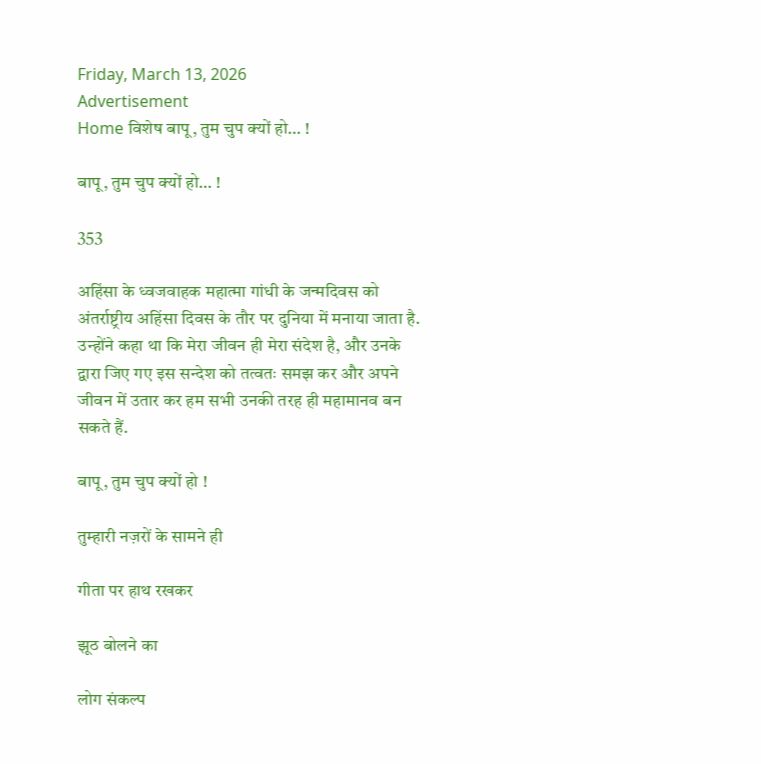Friday, March 13, 2026
Advertisement
Home विशेष बापू, तुम चुप क्यों हो… !

बापू, तुम चुप क्यों हो… !

353

अहिंसा के ध्वजवाहक महात्मा गांधी के जन्मदिवस को अंतर्राष्ट्रीय अहिंसा दिवस के तौर पर दुनिया में मनाया जाता है. उन्होंने कहा था कि मेरा जीवन ही मेरा संदेश है, और उनके द्वारा जिए गए इस सन्देश को तत्वतः समझ कर और अपने जीवन में उतार कर हम सभी उनकी तरह ही महामानव बन सकते हैं.

बापू, तुम चुप क्यों हो !

तुम्हारी नज़रों के सामने ही

गीता पर हाथ रखकर

झूठ बोलने का

लोग संकल्प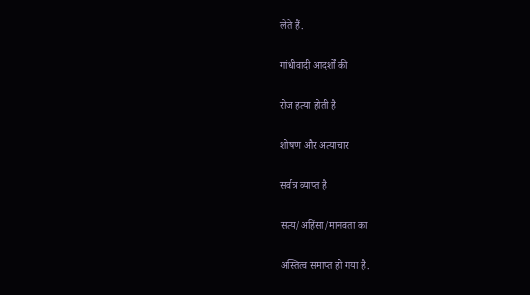लेते हैं.

गांधीवादी आदर्शों की

रोज हत्या होती है

शोषण और अत्याचार

सर्वत्र व्याप्त है

सत्य/अहिंसा/मानवता का

अस्तित्व समाप्त हो गया है.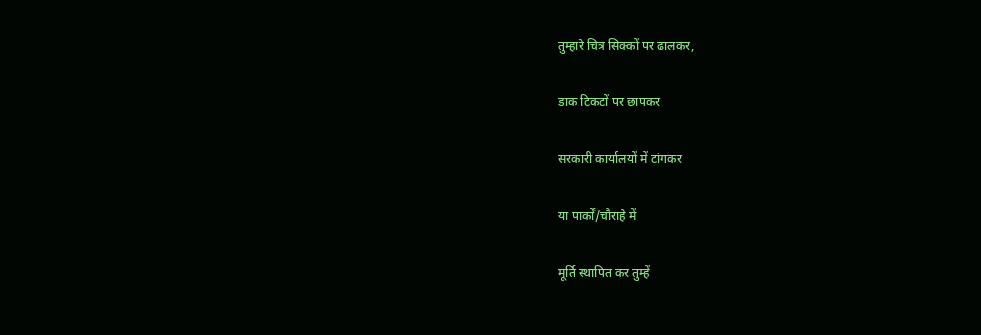तुम्हारे चित्र सिक्कों पर ढालकर,

डाक टिकटों पर छापकर

सरकारी कार्यालयों में टांगकर

या पार्कों/चौराहे में

मूर्ति स्थापित कर तुम्हें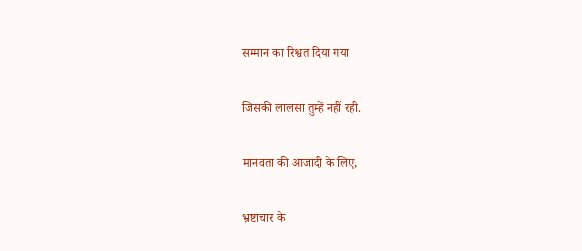सम्मान का रिश्वत दिया गया

जिसकी लालसा तुम्हें नहीं रही.

मानवता की आजादी के लिए,

भ्रष्टाचार के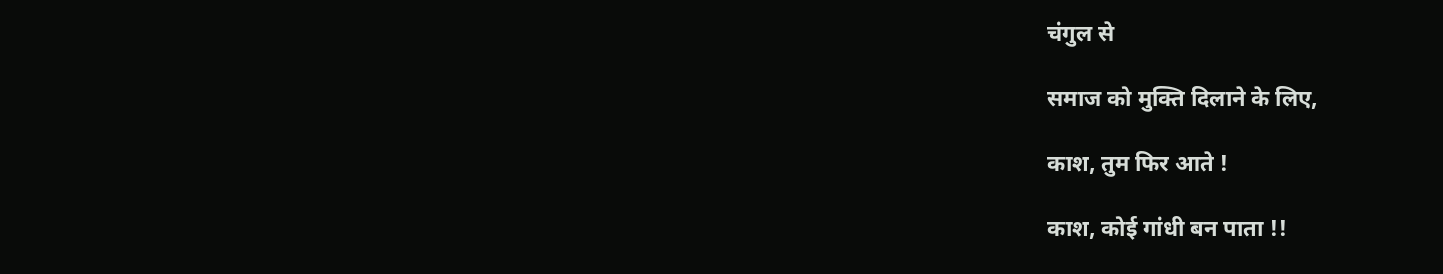चंगुल से

समाज को मुक्ति दिलाने के लिए,

काश, तुम फिर आते !

काश, कोई गांधी बन पाता !!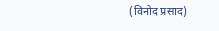(विनोद प्रसाद)